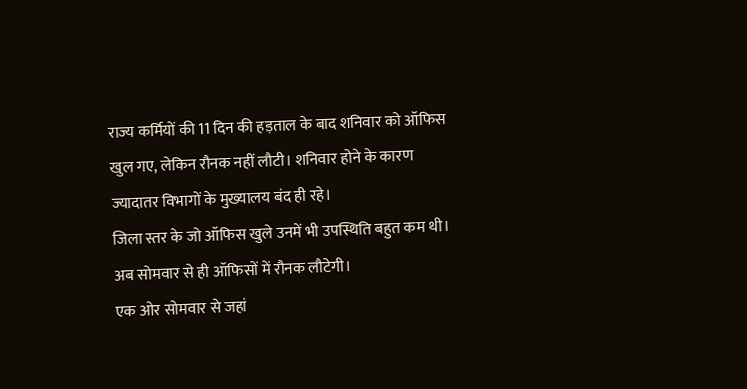राज्य कर्मियों की 11 दिन की हड़ताल के बाद शनिवार को ऑफिस खुल गए, लेकिन रौनक नहीं लौटी। शनिवार होने के कारण ज्यादातर विभागों के मुख्यालय बंद ही रहे।
जिला स्तर के जो ऑफिस खुले उनमें भी उपस्थिति बहुत कम थी। अब सोमवार से ही ऑफिसों में रौनक लौटेगी।
एक ओर सोमवार से जहां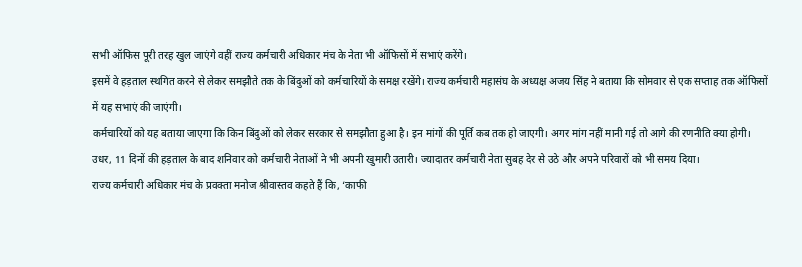सभी ऑफिस पूरी तरह खुल जाएंगे वहीं राज्य कर्मचारी अधिकार मंच के नेता भी ऑफिसों में सभाएं करेंगे।
इसमें वे हड़ताल स्थगित करने से लेकर समझौते तक के बिंदुओं को कर्मचारियों के समक्ष रखेंगे। राज्य कर्मचारी महासंघ के अध्यक्ष अजय सिंह ने बताया कि सोमवार से एक सप्ताह तक ऑफिसों में यह सभाएं की जाएंगी।
कर्मचारियों को यह बताया जाएगा कि किन बिंदुओं को लेकर सरकार से समझौता हुआ है। इन मांगों की पूर्ति कब तक हो जाएगी। अगर मांग नहीं मानी गई तो आगे की रणनीति क्या होगी।
उधर, 11 दिनों की हड़ताल के बाद शनिवार को कर्मचारी नेताओं ने भी अपनी खुमारी उतारी। ज्यादातर कर्मचारी नेता सुबह देर से उठे और अपने परिवारों को भी समय दिया।
राज्य कर्मचारी अधिकार मंच के प्रवक्ता मनोज श्रीवास्तव कहते हैं कि, ‘काफी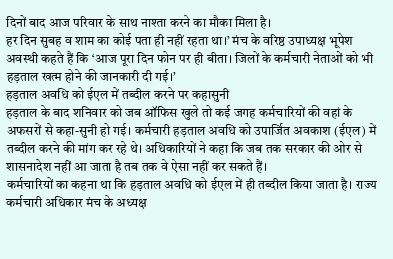दिनों बाद आज परिवार के साथ नाश्ता करने का मौका मिला है।
हर दिन सुबह व शाम का कोई पता ही नहीं रहता था।’ मंच के वरिष्ठ उपाध्यक्ष भूपेश अवस्थी कहते हैं कि ‘आज पूरा दिन फोन पर ही बीता। जिलों के कर्मचारी नेताओं को भी हड़ताल खत्म होने की जानकारी दी गई।’
हड़ताल अवधि को ईएल में तब्दील करने पर कहासुनी
हड़ताल के बाद शनिवार को जब ऑफिस खुले तो कई जगह कर्मचारियों की वहां के अफसरों से कहा-सुनी हो गई। कर्मचारी हड़ताल अवधि को उपार्जित अवकाश (ईएल) में तब्दील करने की मांग कर रहे थे। अधिकारियों ने कहा कि जब तक सरकार की ओर से शासनादेश नहीं आ जाता है तब तक वे ऐसा नहीं कर सकते हैं।
कर्मचारियों का कहना था कि हड़ताल अवधि को ईएल में ही तब्दील किया जाता है। राज्य कर्मचारी अधिकार मंच के अध्यक्ष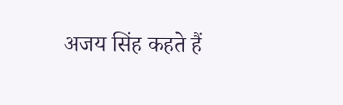अजय सिंह कहते हैं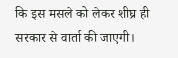कि इस मसले को लेकर शीघ्र ही सरकार से वार्ता की जाएगी।